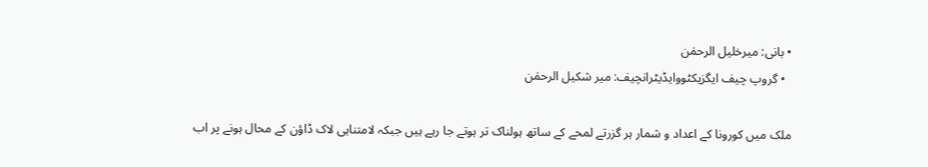• بانی: میرخلیل الرحمٰن
  • گروپ چیف ایگزیکٹووایڈیٹرانچیف: میر شکیل الرحمٰن

ملک میں کورونا کے اعداد و شمار ہر گزرتے لمحے کے ساتھ ہولناک تر ہوتے جا رہے ہیں جبکہ لامتناہی لاک ڈاؤن کے محال ہونے پر اب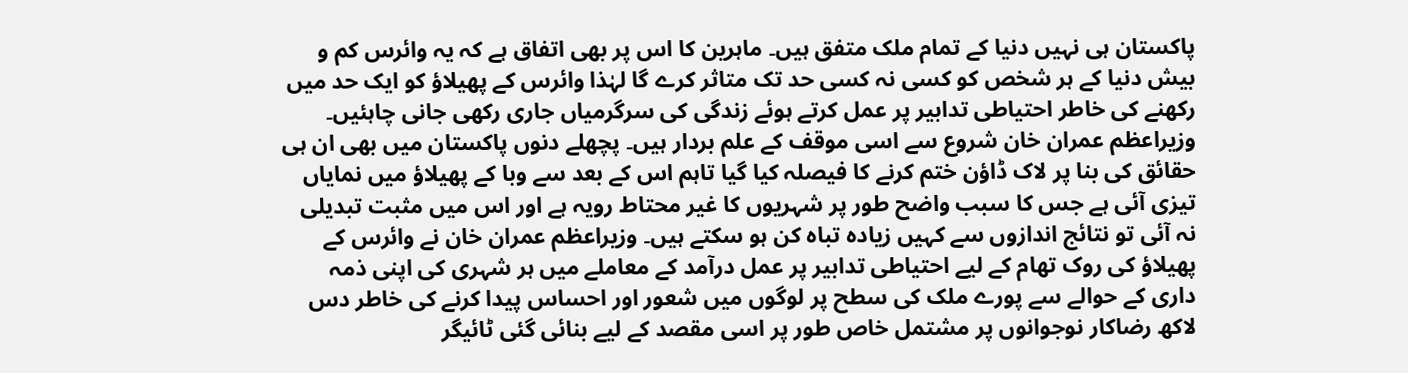پاکستان ہی نہیں دنیا کے تمام ملک متفق ہیں۔ ماہرین کا اس پر بھی اتفاق ہے کہ یہ وائرس کم و بیش دنیا کے ہر شخص کو کسی نہ کسی حد تک متاثر کرے گا لہٰذا وائرس کے پھیلاؤ کو ایک حد میں رکھنے کی خاطر احتیاطی تدابیر پر عمل کرتے ہوئے زندگی کی سرگرمیاں جاری رکھی جانی چاہئیں۔ وزیراعظم عمران خان شروع سے اسی موقف کے علم بردار ہیں۔ پچھلے دنوں پاکستان میں بھی ان ہی حقائق کی بنا پر لاک ڈاؤن ختم کرنے کا فیصلہ کیا گیا تاہم اس کے بعد سے وبا کے پھیلاؤ میں نمایاں تیزی آئی ہے جس کا سبب واضح طور پر شہریوں کا غیر محتاط رویہ ہے اور اس میں مثبت تبدیلی نہ آئی تو نتائج اندازوں سے کہیں زیادہ تباہ کن ہو سکتے ہیں۔ وزیراعظم عمران خان نے وائرس کے پھیلاؤ کی روک تھام کے لیے احتیاطی تدابیر پر عمل درآمد کے معاملے میں ہر شہری کی اپنی ذمہ داری کے حوالے سے پورے ملک کی سطح پر لوگوں میں شعور اور احساس پیدا کرنے کی خاطر دس لاکھ رضاکار نوجوانوں پر مشتمل خاص طور پر اسی مقصد کے لیے بنائی گئی ٹائیگر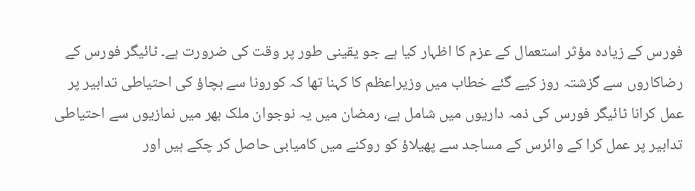فورس کے زیادہ مؤثر استعمال کے عزم کا اظہار کیا ہے جو یقینی طور پر وقت کی ضرورت ہے۔ ٹائیگر فورس کے رضاکاروں سے گزشتہ روز کیے گئے خطاب میں وزیراعظم کا کہنا تھا کہ کورونا سے بچاؤ کی احتیاطی تدابیر پر عمل کرانا ٹائیگر فورس کی ذمہ داریوں میں شامل ہے، رمضان میں یہ نوجوان ملک بھر میں نمازیوں سے احتیاطی تدابیر پر عمل کرا کے وائرس کے مساجد سے پھیلاؤ کو روکنے میں کامیابی حاصل کر چکے ہیں اور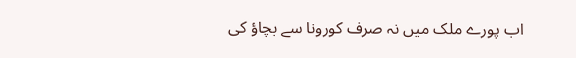اب پورے ملک میں نہ صرف کورونا سے بچاؤ کی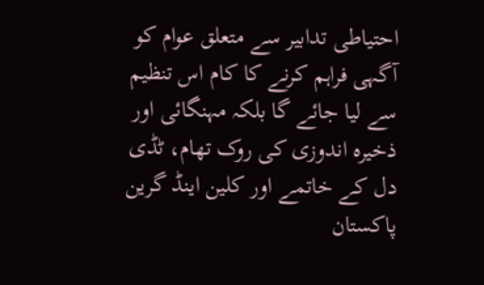احتیاطی تدابیر سے متعلق عوام کو آگہی فراہم کرنے کا کام اس تنظیم سے لیا جائے گا بلکہ مہنگائی اور ذخیرہ اندوزی کی روک تھام، ٹڈی دل کے خاتمے اور کلین اینڈ گرین پاکستان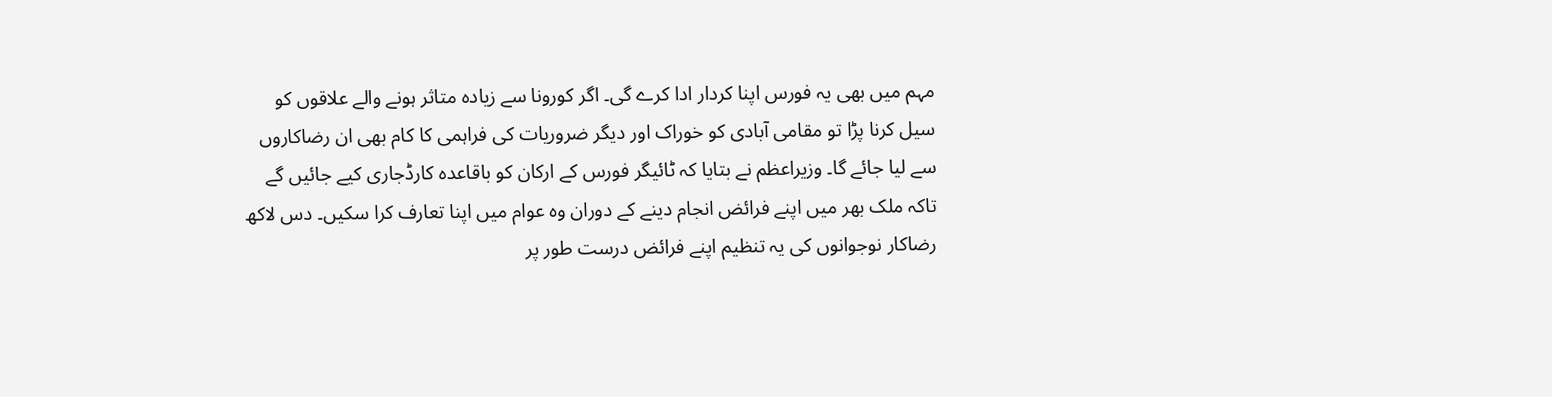مہم میں بھی یہ فورس اپنا کردار ادا کرے گی۔ اگر کورونا سے زیادہ متاثر ہونے والے علاقوں کو سیل کرنا پڑا تو مقامی آبادی کو خوراک اور دیگر ضروریات کی فراہمی کا کام بھی ان رضاکاروں سے لیا جائے گا۔ وزیراعظم نے بتایا کہ ٹائیگر فورس کے ارکان کو باقاعدہ کارڈجاری کیے جائیں گے تاکہ ملک بھر میں اپنے فرائض انجام دینے کے دوران وہ عوام میں اپنا تعارف کرا سکیں۔ دس لاکھ رضاکار نوجوانوں کی یہ تنظیم اپنے فرائض درست طور پر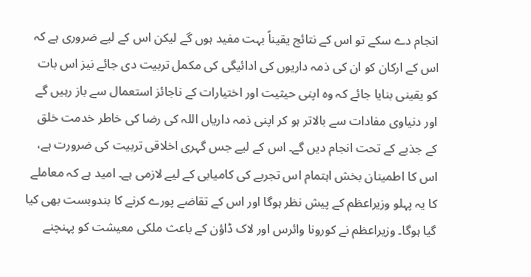انجام دے سکے تو اس کے نتائج یقیناً بہت مفید ہوں گے لیکن اس کے لیے ضروری ہے کہ اس کے ارکان کو ان کی ذمہ داریوں کی ادائیگی کی مکمل تربیت دی جائے نیز اس بات کو یقینی بنایا جائے کہ وہ اپنی حیثیت اور اختیارات کے ناجائز استعمال سے باز رہیں گے اور دنیاوی مفادات سے بالاتر ہو کر اپنی ذمہ داریاں اللہ کی رضا کی خاطر خدمت خلق کے جذبے کے تحت انجام دیں گے۔ اس کے لیے جس گہری اخلاقی تربیت کی ضرورت ہے، اس کا اطمینان بخش اہتمام اس تجربے کی کامیابی کے لیے لازمی ہے۔ امید ہے کہ معاملے کا یہ پہلو وزیراعظم کے پیش نظر ہوگا اور اس کے تقاضے پورے کرنے کا بندوبست بھی کیا گیا ہوگا۔ وزیراعظم نے کورونا وائرس اور لاک ڈاؤن کے باعث ملکی معیشت کو پہنچنے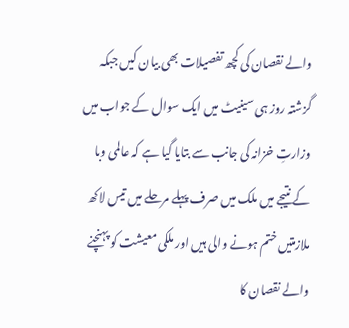والے نقصان کی کچھ تفصیلات بھی بیان کیں جبکہ گزشتہ روز ہی سینیٹ میں ایک سوال کے جواب میں وزارتِ خزانہ کی جانب سے بتایا گیا ہے کہ عالمی وبا کے نتیجے میں ملک میں صرف پہلے مرحلے میں تیس لاکھ ملازمتیں ختم ہونے والی ہیں اور ملکی معیشت کو پہنچنے والے نقصان کا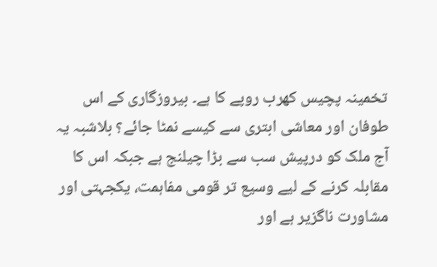تخمینہ پچیس کھرب روپے کا ہے۔ بیروزگاری کے اس طوفان اور معاشی ابتری سے کیسے نمٹا جائے؟ بلاشبہ یہ آج ملک کو درپیش سب سے بڑا چیلنج ہے جبکہ اس کا مقابلہ کرنے کے لیے وسیع تر قومی مفاہمت، یکجہتی اور مشاورت ناگزیر ہے اور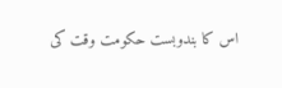اس کا بندوبست حکومت وقت کی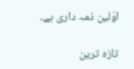اوّلین ذمہ داری ہے۔

تازہ ترین